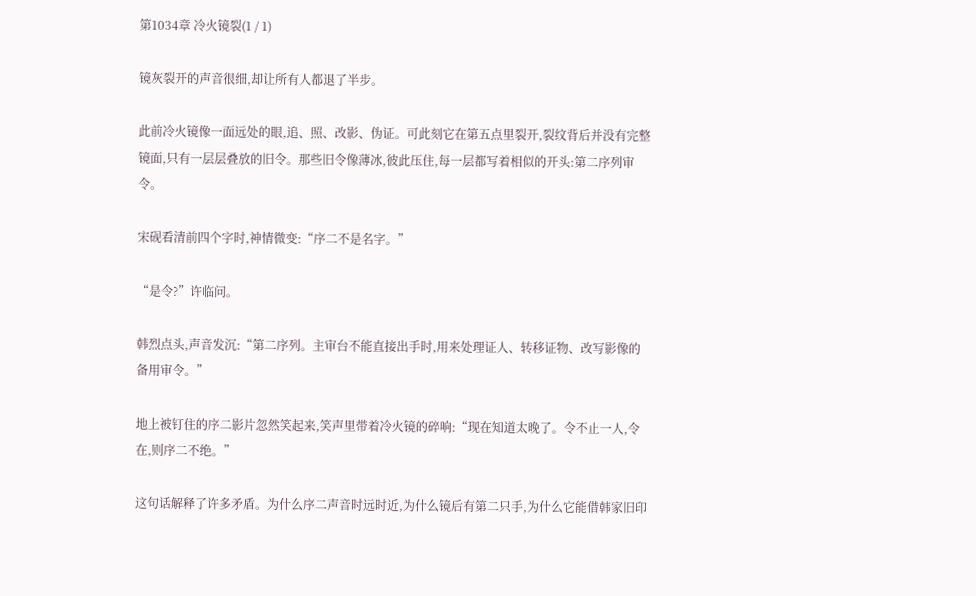第1034章 冷火镜裂(1 / 1)

镜灰裂开的声音很细,却让所有人都退了半步。

此前冷火镜像一面远处的眼,追、照、改影、伪证。可此刻它在第五点里裂开,裂纹背后并没有完整镜面,只有一层层叠放的旧令。那些旧令像薄冰,彼此压住,每一层都写着相似的开头:第二序列审令。

宋砚看清前四个字时,神情微变:“序二不是名字。”

“是令?”许临问。

韩烈点头,声音发沉:“第二序列。主审台不能直接出手时,用来处理证人、转移证物、改写影像的备用审令。”

地上被钉住的序二影片忽然笑起来,笑声里带着冷火镜的碎响:“现在知道太晚了。令不止一人,令在,则序二不绝。”

这句话解释了许多矛盾。为什么序二声音时远时近,为什么镜后有第二只手,为什么它能借韩家旧印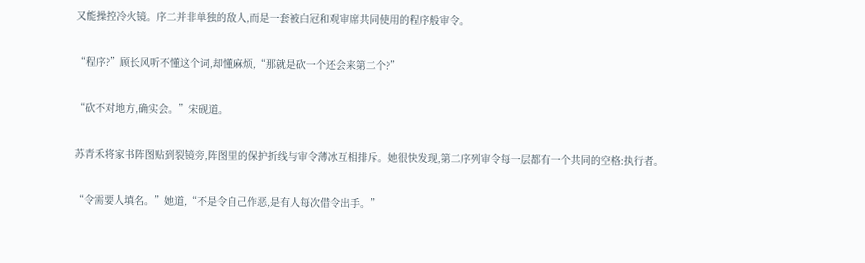又能操控冷火镜。序二并非单独的敌人,而是一套被白冠和观审席共同使用的程序般审令。

“程序?”顾长风听不懂这个词,却懂麻烦,“那就是砍一个还会来第二个?”

“砍不对地方,确实会。”宋砚道。

苏青禾将家书阵图贴到裂镜旁,阵图里的保护折线与审令薄冰互相排斥。她很快发现,第二序列审令每一层都有一个共同的空格:执行者。

“令需要人填名。”她道,“不是令自己作恶,是有人每次借令出手。”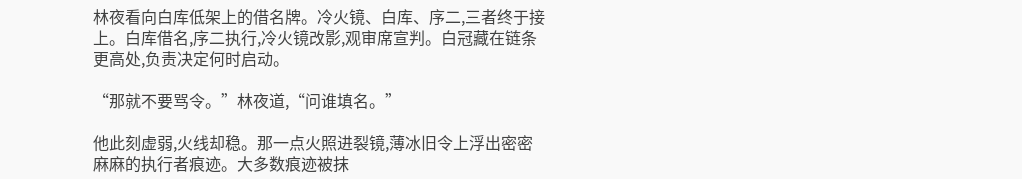林夜看向白库低架上的借名牌。冷火镜、白库、序二,三者终于接上。白库借名,序二执行,冷火镜改影,观审席宣判。白冠藏在链条更高处,负责决定何时启动。

“那就不要骂令。”林夜道,“问谁填名。”

他此刻虚弱,火线却稳。那一点火照进裂镜,薄冰旧令上浮出密密麻麻的执行者痕迹。大多数痕迹被抹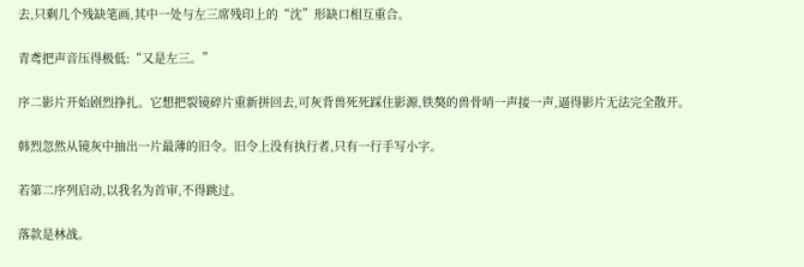去,只剩几个残缺笔画,其中一处与左三席残印上的“沈”形缺口相互重合。

青鸢把声音压得极低:“又是左三。”

序二影片开始剧烈挣扎。它想把裂镜碎片重新拼回去,可灰背兽死死踩住影源,铁獒的兽骨哨一声接一声,逼得影片无法完全散开。

韩烈忽然从镜灰中抽出一片最薄的旧令。旧令上没有执行者,只有一行手写小字。

若第二序列启动,以我名为首审,不得跳过。

落款是林战。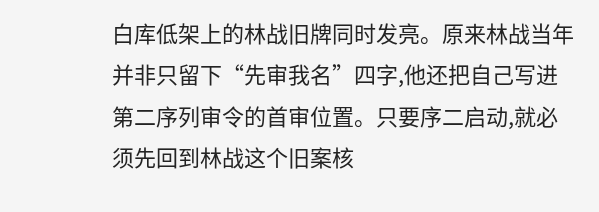白库低架上的林战旧牌同时发亮。原来林战当年并非只留下“先审我名”四字,他还把自己写进第二序列审令的首审位置。只要序二启动,就必须先回到林战这个旧案核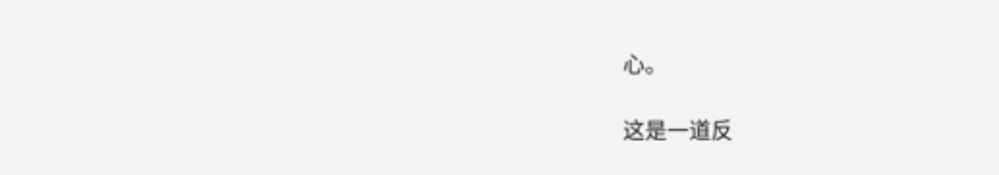心。

这是一道反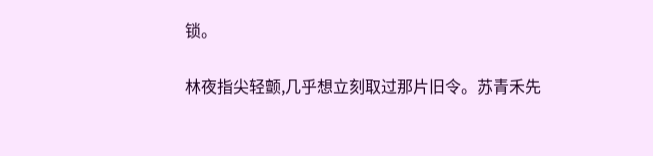锁。

林夜指尖轻颤,几乎想立刻取过那片旧令。苏青禾先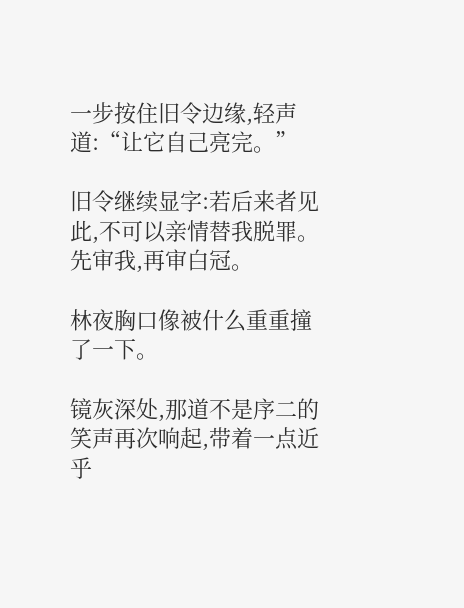一步按住旧令边缘,轻声道:“让它自己亮完。”

旧令继续显字:若后来者见此,不可以亲情替我脱罪。先审我,再审白冠。

林夜胸口像被什么重重撞了一下。

镜灰深处,那道不是序二的笑声再次响起,带着一点近乎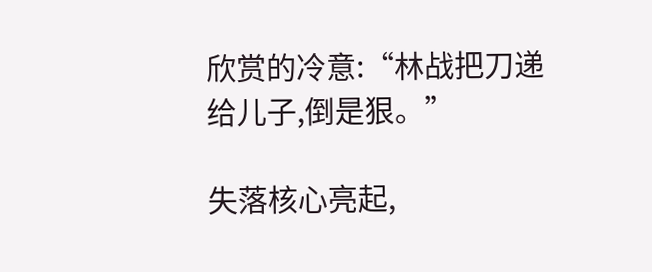欣赏的冷意:“林战把刀递给儿子,倒是狠。”

失落核心亮起,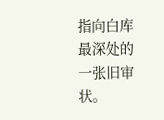指向白库最深处的一张旧审状。